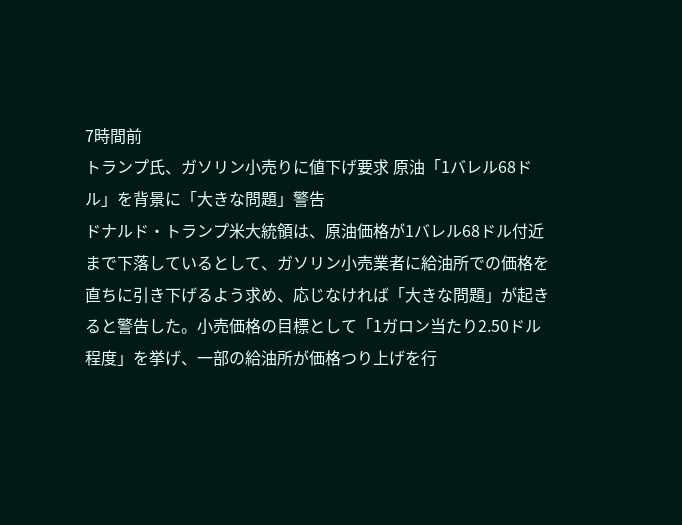7時間前
トランプ氏、ガソリン小売りに値下げ要求 原油「1バレル68ドル」を背景に「大きな問題」警告
ドナルド・トランプ米大統領は、原油価格が1バレル68ドル付近まで下落しているとして、ガソリン小売業者に給油所での価格を直ちに引き下げるよう求め、応じなければ「大きな問題」が起きると警告した。小売価格の目標として「1ガロン当たり2.50ドル程度」を挙げ、一部の給油所が価格つり上げを行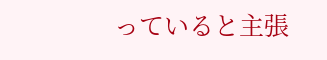っていると主張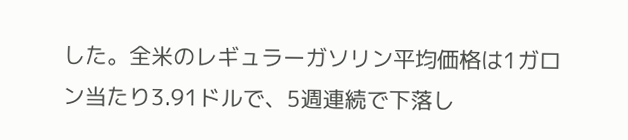した。全米のレギュラーガソリン平均価格は1ガロン当たり3.91ドルで、5週連続で下落し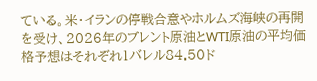ている。米・イランの停戦合意やホルムズ海峡の再開を受け、2026年のブレント原油とWTI原油の平均価格予想はそれぞれ1バレル84.50ド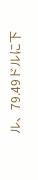ル、79.49ドルに下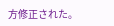方修正された。